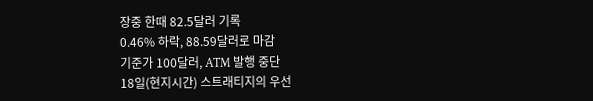장중 한때 82.5달러 기록
0.46% 하락, 88.59달러로 마감
기준가 100달러, ATM 발행 중단
18일(현지시간) 스트래티지의 우선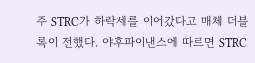주 STRC가 하락세를 이어갔다고 매체 더블록이 전했다. 야후파이낸스에 따르면 STRC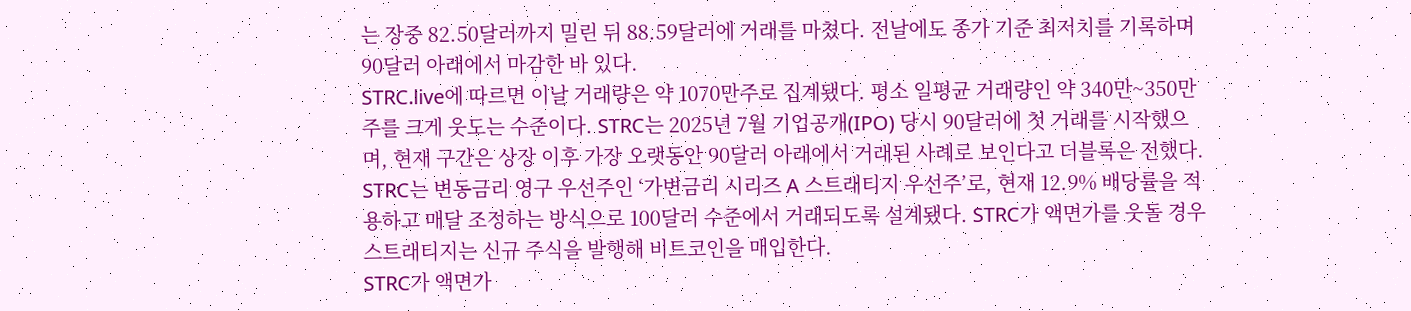는 장중 82.50달러까지 밀린 뒤 88.59달러에 거래를 마쳤다. 전날에도 종가 기준 최저치를 기록하며 90달러 아래에서 마감한 바 있다.
STRC.live에 따르면 이날 거래량은 약 1070만주로 집계됐다. 평소 일평균 거래량인 약 340만~350만주를 크게 웃도는 수준이다. STRC는 2025년 7월 기업공개(IPO) 당시 90달러에 첫 거래를 시작했으며, 현재 구간은 상장 이후 가장 오랫동안 90달러 아래에서 거래된 사례로 보인다고 더블록은 전했다.
STRC는 변동금리 영구 우선주인 ‘가변금리 시리즈 A 스트래티지 우선주’로, 현재 12.9% 배당률을 적용하고 매달 조정하는 방식으로 100달러 수준에서 거래되도록 설계됐다. STRC가 액면가를 웃돌 경우 스트래티지는 신규 주식을 발행해 비트코인을 매입한다.
STRC가 액면가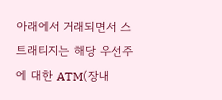아래에서 거래되면서 스트래티지는 해당 우선주에 대한 ATM(장내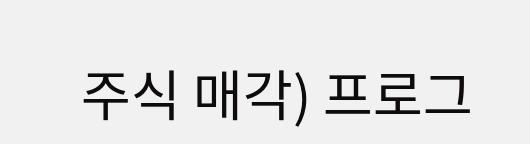주식 매각) 프로그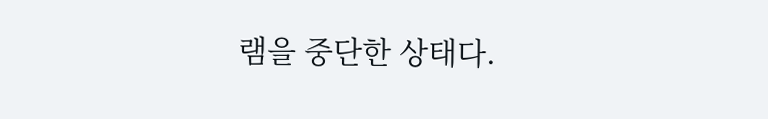램을 중단한 상태다.